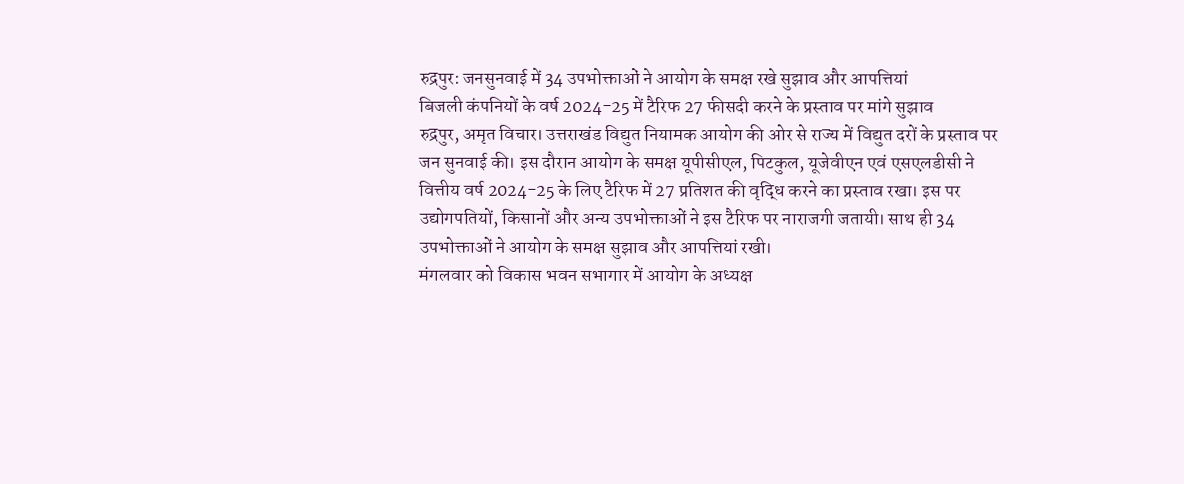रुद्रपुर: जनसुनवाई में 34 उपभोक्ताओं ने आयोग के समक्ष रखे सुझाव और आपत्तियां
बिजली कंपनियों के वर्ष 2024-25 में टैरिफ 27 फीसदी करने के प्रस्ताव पर मांगे सुझाव
रुद्रपुर, अमृत विचार। उत्तराखंड विद्युत नियामक आयोग की ओर से राज्य में विद्युत दरों के प्रस्ताव पर जन सुनवाई की। इस दौरान आयोग के समक्ष यूपीसीएल, पिटकुल, यूजेवीएन एवं एसएलडीसी ने वित्तीय वर्ष 2024-25 के लिए टैरिफ में 27 प्रतिशत की वृद्धि करने का प्रस्ताव रखा। इस पर उद्योगपतियों, किसानों और अन्य उपभोक्ताओं ने इस टैरिफ पर नाराजगी जतायी। साथ ही 34 उपभोक्ताओं ने आयोग के समक्ष सुझाव और आपत्तियां रखी।
मंगलवार को विकास भवन सभागार में आयोग के अध्यक्ष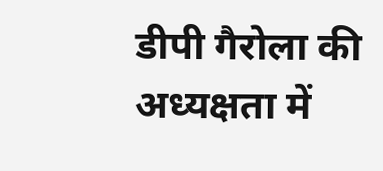डीपी गैरोला की अध्यक्षता में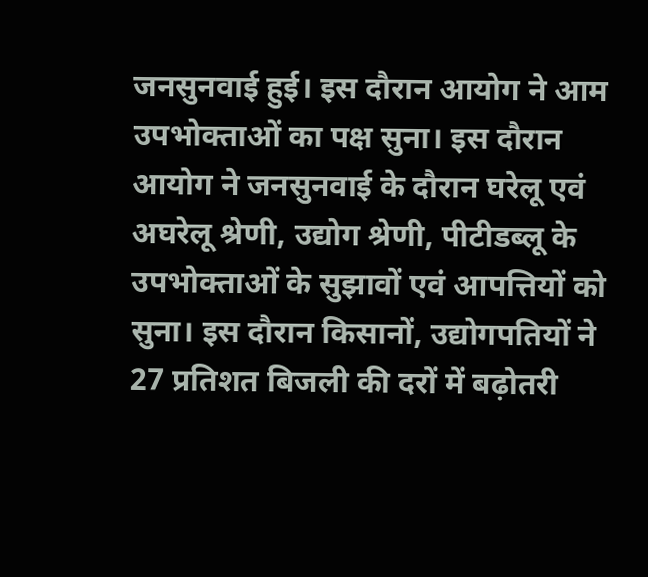जनसुनवाई हुई। इस दौरान आयोग ने आम उपभोक्ताओं का पक्ष सुना। इस दौरान आयोग ने जनसुनवाई के दौरान घरेलू एवं अघरेलू श्रेणी, उद्योग श्रेणी, पीटीडब्लू के उपभोक्ताओं के सुझावों एवं आपत्तियों को सुना। इस दौरान किसानों, उद्योगपतियों ने 27 प्रतिशत बिजली की दरों में बढ़ोतरी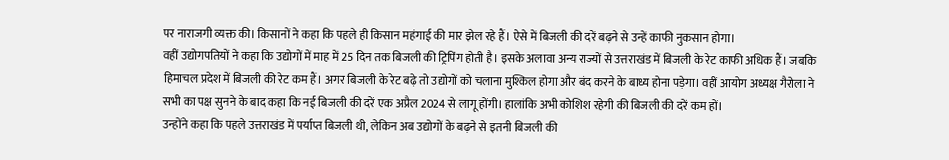पर नाराजगी व्यक्त की। किसानों ने कहा कि पहले ही किसान महंगाई की मार झेल रहे हैं। ऐसे में बिजली की दरें बढ़ने से उन्हें काफी नुकसान होगा।
वहीं उद्योगपतियों ने कहा कि उद्योगों में माह में 25 दिन तक बिजली की ट्रिपिंग होती है। इसके अलावा अन्य राज्यों से उत्तराखंड में बिजली के रेट काफी अधिक हैं। जबकि हिमाचल प्रदेश में बिजली की रेट कम हैं। अगर बिजली के रेट बढ़े तो उद्योगों को चलाना मुश्किल होगा और बंद करने के बाध्य होना पड़ेगा। वहीं आयोग अध्यक्ष गैरोला ने सभी का पक्ष सुनने के बाद कहा कि नई बिजली की दरें एक अप्रैल 2024 से लागू होंगी। हालांकि अभी कोशिश रहेगी की बिजली की दरें कम हों।
उन्होंने कहा कि पहले उत्तराखंड में पर्याप्त बिजली थी, लेकिन अब उद्योगों के बढ़ने से इतनी बिजली की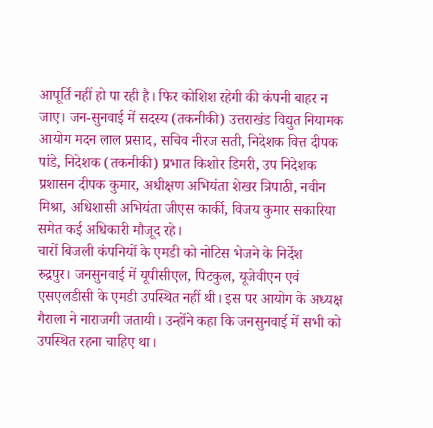आपूर्ति नहीं हो पा रही है। फिर कोशिश रहेगी की कंपनी बाहर न जाए। जन-सुनवाई में सदस्य (तकनीकी) उत्तराखंड विद्युत नियामक आयोग मदन लाल प्रसाद, सचिव नीरज सती, निदेशक वित्त दीपक पांडे, निदेशक (तकनीकी) प्रभात किशोर डिमरी, उप निदेशक प्रशासन दीपक कुमार, अधीक्षण अभियंता शेखर त्रिपाठी, नवीन मिश्रा, अधिशासी अभियंता जीएस कार्की, विजय कुमार सकारिया समेत कई अधिकारी मौजूद रहे।
चारों बिजली कंपनियों के एमडी को नोटिस भेजने के निर्देश
रुद्रपुर। जनसुनवाई में यूपीसीएल, पिटकुल, यूजेवीएन एवं एसएलडीसी के एमडी उपस्थित नहीं थी। इस पर आयोग के अध्यक्ष गैराला ने नाराजगी जतायी। उन्होंने कहा कि जनसुनवाई में सभी को उपस्थित रहना चाहिए था।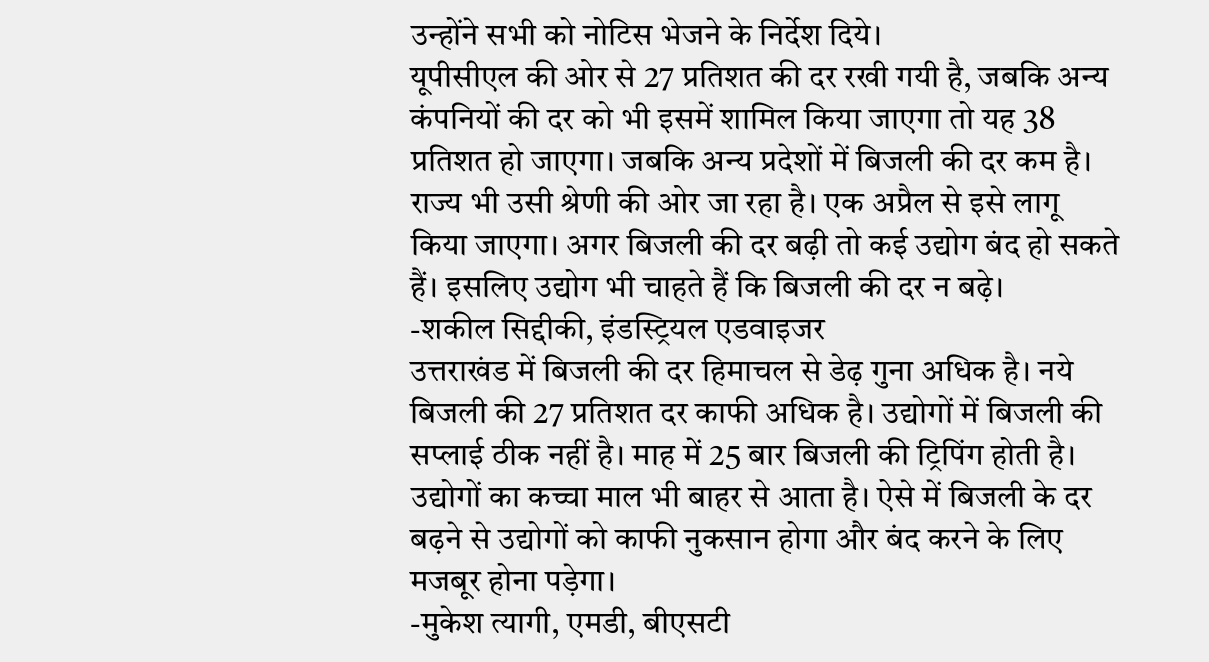उन्होंने सभी को नोटिस भेजने के निर्देश दिये।
यूपीसीएल की ओर से 27 प्रतिशत की दर रखी गयी है, जबकि अन्य कंपनियों की दर को भी इसमें शामिल किया जाएगा तो यह 38 प्रतिशत हो जाएगा। जबकि अन्य प्रदेशों में बिजली की दर कम है। राज्य भी उसी श्रेणी की ओर जा रहा है। एक अप्रैल से इसे लागू किया जाएगा। अगर बिजली की दर बढ़ी तो कई उद्योग बंद हो सकते हैं। इसलिए उद्योग भी चाहते हैं कि बिजली की दर न बढ़े।
-शकील सिद्दीकी, इंडस्ट्रियल एडवाइजर
उत्तराखंड में बिजली की दर हिमाचल से डेढ़ गुना अधिक है। नये बिजली की 27 प्रतिशत दर काफी अधिक है। उद्योगों में बिजली की सप्लाई ठीक नहीं है। माह में 25 बार बिजली की ट्रिपिंग होती है। उद्योगों का कच्चा माल भी बाहर से आता है। ऐसे में बिजली के दर बढ़ने से उद्योगों को काफी नुकसान होगा और बंद करने के लिए मजबूर होना पड़ेगा।
-मुकेश त्यागी, एमडी, बीएसटी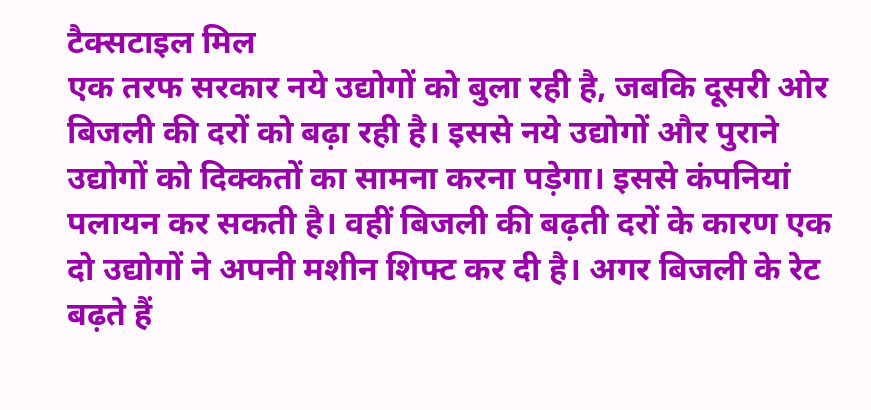टैक्सटाइल मिल
एक तरफ सरकार नये उद्योगों को बुला रही है, जबकि दूसरी ओर बिजली की दरों को बढ़ा रही है। इससे नये उद्योगों और पुराने उद्योगों को दिक्कतों का सामना करना पड़ेगा। इससे कंपनियां पलायन कर सकती है। वहीं बिजली की बढ़ती दरों के कारण एक दो उद्योगों ने अपनी मशीन शिफ्ट कर दी है। अगर बिजली के रेट बढ़ते हैं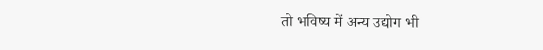तो भविष्य में अन्य उद्योग भी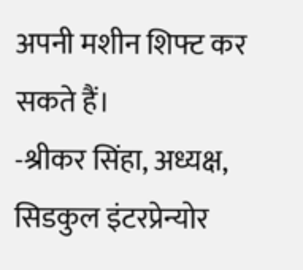अपनी मशीन शिफ्ट कर सकते हैं।
-श्रीकर सिंहा, अध्यक्ष, सिडकुल इंटरप्रेन्योर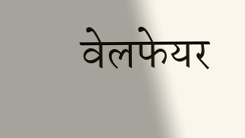वेलफेयर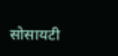सोसायटी